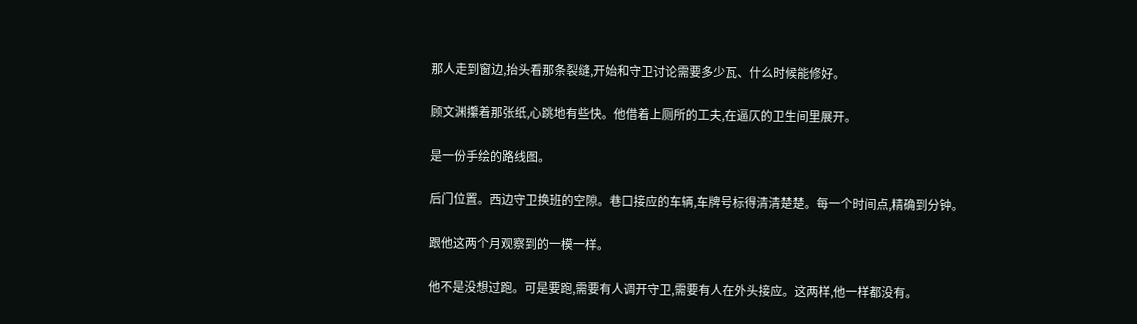那人走到窗边,抬头看那条裂缝,开始和守卫讨论需要多少瓦、什么时候能修好。

顾文渊攥着那张纸,心跳地有些快。他借着上厕所的工夫,在逼仄的卫生间里展开。

是一份手绘的路线图。

后门位置。西边守卫换班的空隙。巷口接应的车辆,车牌号标得清清楚楚。每一个时间点,精确到分钟。

跟他这两个月观察到的一模一样。

他不是没想过跑。可是要跑,需要有人调开守卫,需要有人在外头接应。这两样,他一样都没有。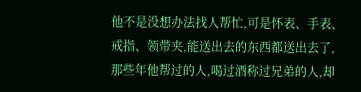他不是没想办法找人帮忙,可是怀表、手表、戒指、领带夹,能送出去的东西都送出去了,那些年他帮过的人,喝过酒称过兄弟的人,却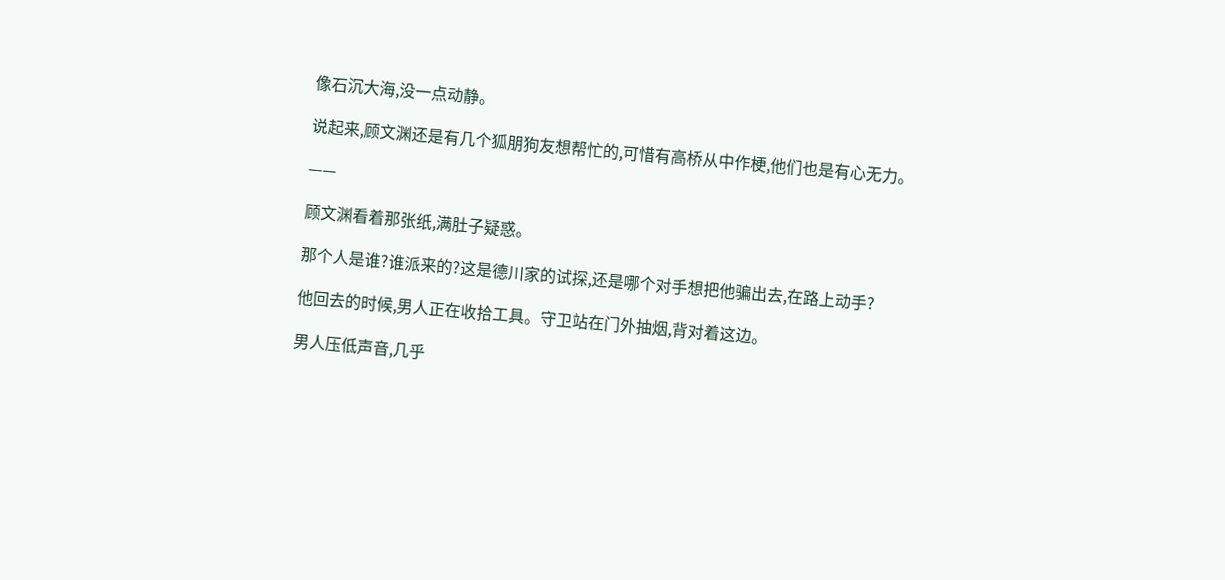像石沉大海,没一点动静。

说起来,顾文渊还是有几个狐朋狗友想帮忙的,可惜有高桥从中作梗,他们也是有心无力。

——

顾文渊看着那张纸,满肚子疑惑。

那个人是谁?谁派来的?这是德川家的试探,还是哪个对手想把他骗出去,在路上动手?

他回去的时候,男人正在收拾工具。守卫站在门外抽烟,背对着这边。

男人压低声音,几乎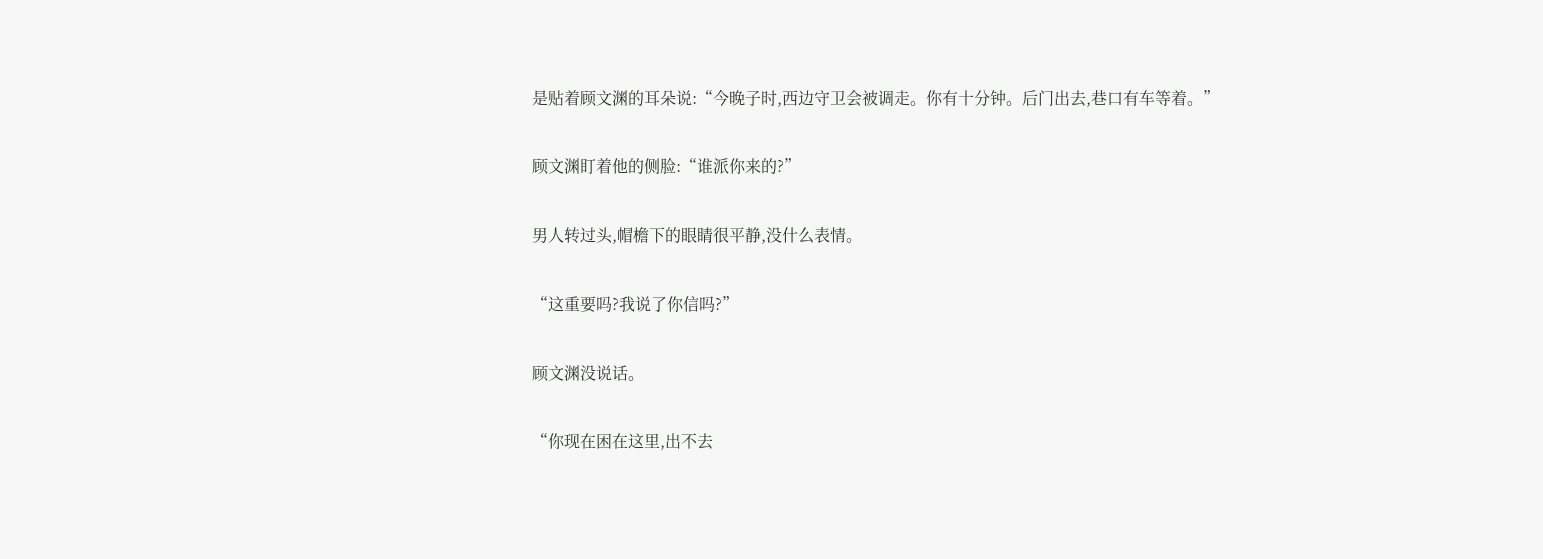是贴着顾文渊的耳朵说:“今晚子时,西边守卫会被调走。你有十分钟。后门出去,巷口有车等着。”

顾文渊盯着他的侧脸:“谁派你来的?”

男人转过头,帽檐下的眼睛很平静,没什么表情。

“这重要吗?我说了你信吗?”

顾文渊没说话。

“你现在困在这里,出不去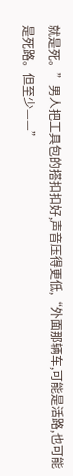就是死。”男人把工具包的搭扣扣好,声音压得更低,“外面那辆车,可能是活路,也可能是死路。但至少——”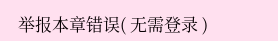举报本章错误( 无需登录 )